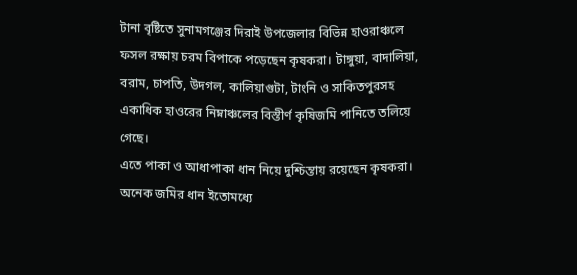টানা বৃষ্টিতে সুনামগঞ্জের দিরাই উপজেলার বিভিন্ন হাওরাঞ্চলে ফসল রক্ষায় চরম বিপাকে পড়েছেন কৃষকরা। টাঙ্গুয়া, বাদালিয়া, বরাম, চাপতি, উদগল, কালিয়াগুটা, টাংনি ও সাকিতপুরসহ একাধিক হাওরের নিম্নাঞ্চলের বিস্তীর্ণ কৃষিজমি পানিতে তলিয়ে গেছে।
এতে পাকা ও আধাপাকা ধান নিয়ে দুশ্চিন্তায় রয়েছেন কৃষকরা। অনেক জমির ধান ইতোমধ্যে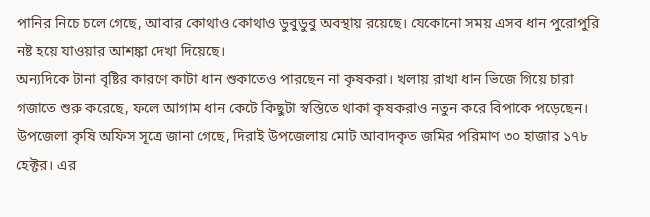পানির নিচে চলে গেছে, আবার কোথাও কোথাও ডুবুডুবু অবস্থায় রয়েছে। যেকোনো সময় এসব ধান পুরোপুরি নষ্ট হয়ে যাওয়ার আশঙ্কা দেখা দিয়েছে।
অন্যদিকে টানা বৃষ্টির কারণে কাটা ধান শুকাতেও পারছেন না কৃষকরা। খলায় রাখা ধান ভিজে গিয়ে চারা গজাতে শুরু করেছে, ফলে আগাম ধান কেটে কিছুটা স্বস্তিতে থাকা কৃষকরাও নতুন করে বিপাকে পড়েছেন।
উপজেলা কৃষি অফিস সূত্রে জানা গেছে, দিরাই উপজেলায় মোট আবাদকৃত জমির পরিমাণ ৩০ হাজার ১৭৮ হেক্টর। এর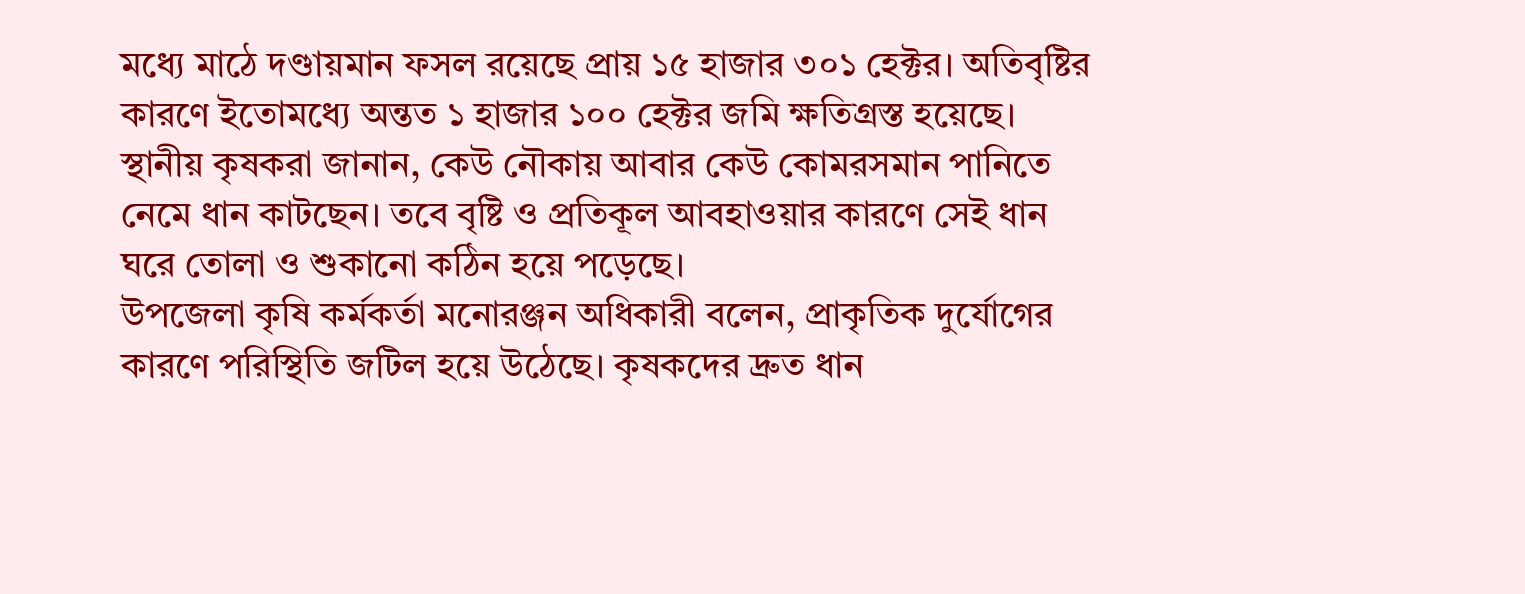মধ্যে মাঠে দণ্ডায়মান ফসল রয়েছে প্রায় ১৫ হাজার ৩০১ হেক্টর। অতিবৃষ্টির কারণে ইতোমধ্যে অন্তত ১ হাজার ১০০ হেক্টর জমি ক্ষতিগ্রস্ত হয়েছে।
স্থানীয় কৃষকরা জানান, কেউ নৌকায় আবার কেউ কোমরসমান পানিতে নেমে ধান কাটছেন। তবে বৃষ্টি ও প্রতিকূল আবহাওয়ার কারণে সেই ধান ঘরে তোলা ও শুকানো কঠিন হয়ে পড়েছে।
উপজেলা কৃষি কর্মকর্তা মনোরঞ্জন অধিকারী বলেন, প্রাকৃতিক দুর্যোগের কারণে পরিস্থিতি জটিল হয়ে উঠেছে। কৃষকদের দ্রুত ধান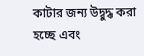কাটার জন্য উদ্বুদ্ধ করা হচ্ছে এবং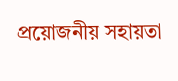প্রয়োজনীয় সহায়তা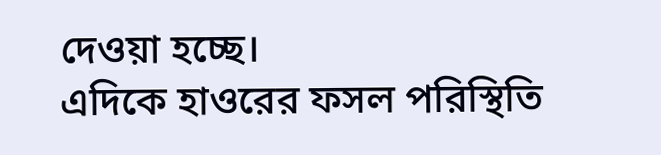দেওয়া হচ্ছে।
এদিকে হাওরের ফসল পরিস্থিতি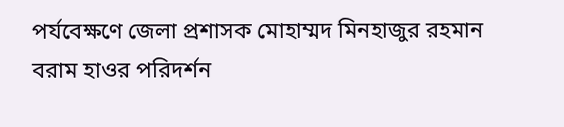পর্যবেক্ষণে জেলা প্রশাসক মোহাম্মদ মিনহাজুর রহমান বরাম হাওর পরিদর্শন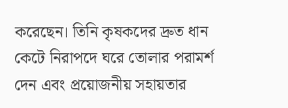করেছেন। তিনি কৃষকদের দ্রুত ধান কেটে নিরাপদে ঘরে তোলার পরামর্শ দেন এবং প্রয়োজনীয় সহায়তার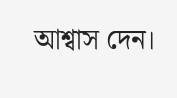আশ্বাস দেন।